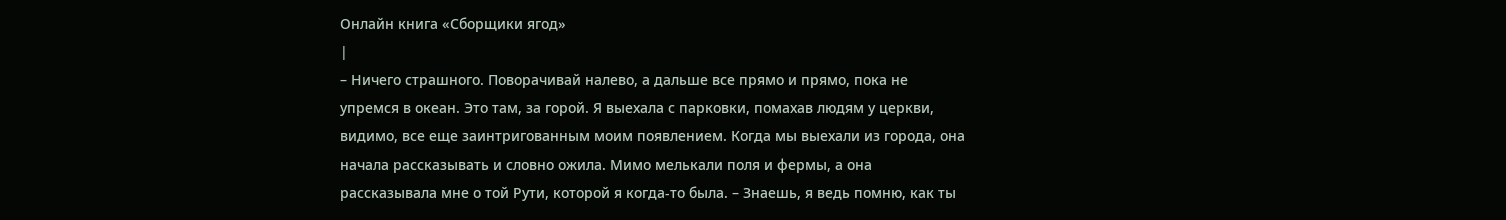Онлайн книга «Сборщики ягод»
|
– Ничего страшного. Поворачивай налево, а дальше все прямо и прямо, пока не упремся в океан. Это там, за горой. Я выехала с парковки, помахав людям у церкви, видимо, все еще заинтригованным моим появлением. Когда мы выехали из города, она начала рассказывать и словно ожила. Мимо мелькали поля и фермы, а она рассказывала мне о той Рути, которой я когда-то была. – Знаешь, я ведь помню, как ты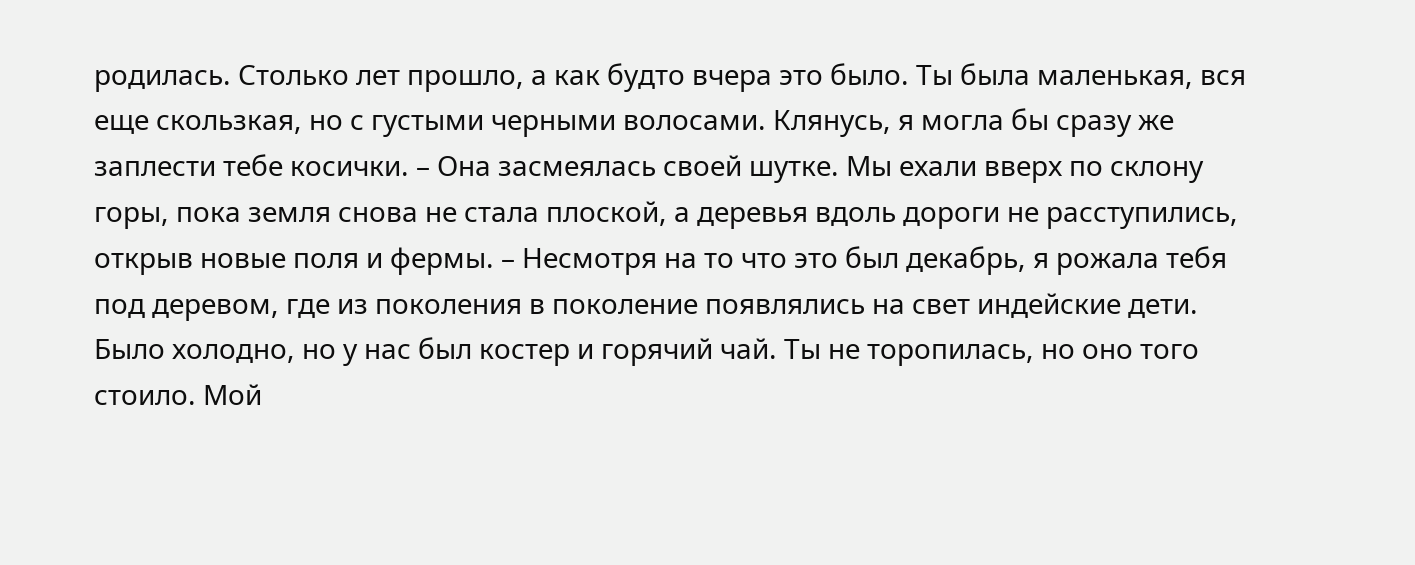родилась. Столько лет прошло, а как будто вчера это было. Ты была маленькая, вся еще скользкая, но с густыми черными волосами. Клянусь, я могла бы сразу же заплести тебе косички. – Она засмеялась своей шутке. Мы ехали вверх по склону горы, пока земля снова не стала плоской, а деревья вдоль дороги не расступились, открыв новые поля и фермы. – Несмотря на то что это был декабрь, я рожала тебя под деревом, где из поколения в поколение появлялись на свет индейские дети. Было холодно, но у нас был костер и горячий чай. Ты не торопилась, но оно того стоило. Мой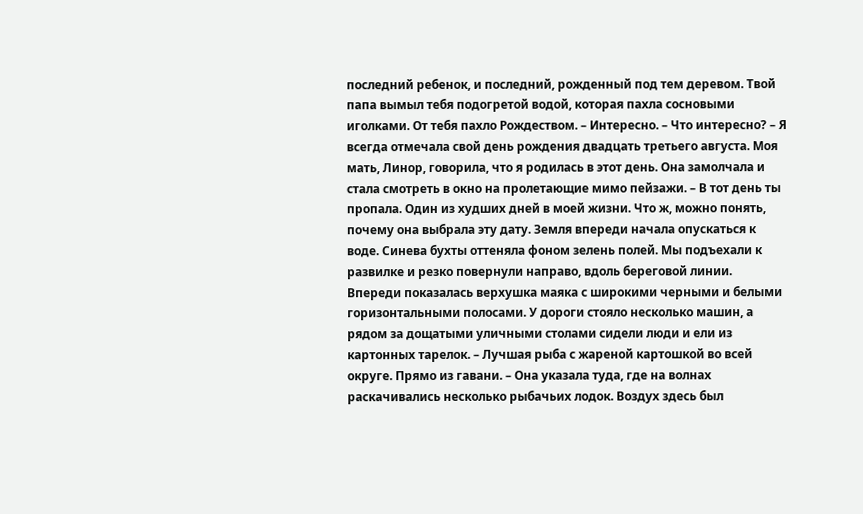последний ребенок, и последний, рожденный под тем деревом. Твой папа вымыл тебя подогретой водой, которая пахла сосновыми иголками. От тебя пахло Рождеством. – Интересно. – Что интересно? – Я всегда отмечала свой день рождения двадцать третьего августа. Моя мать, Линор, говорила, что я родилась в этот день. Она замолчала и стала смотреть в окно на пролетающие мимо пейзажи. – В тот день ты пропала. Один из худших дней в моей жизни. Что ж, можно понять, почему она выбрала эту дату. Земля впереди начала опускаться к воде. Синева бухты оттеняла фоном зелень полей. Мы подъехали к развилке и резко повернули направо, вдоль береговой линии. Впереди показалась верхушка маяка с широкими черными и белыми горизонтальными полосами. У дороги стояло несколько машин, а рядом за дощатыми уличными столами сидели люди и ели из картонных тарелок. – Лучшая рыба с жареной картошкой во всей округе. Прямо из гавани. – Она указала туда, где на волнах раскачивались несколько рыбачьих лодок. Воздух здесь был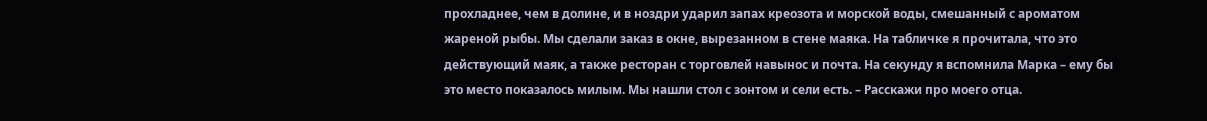прохладнее, чем в долине, и в ноздри ударил запах креозота и морской воды, смешанный с ароматом жареной рыбы. Мы сделали заказ в окне, вырезанном в стене маяка. На табличке я прочитала, что это действующий маяк, а также ресторан с торговлей навынос и почта. На секунду я вспомнила Марка – ему бы это место показалось милым. Мы нашли стол с зонтом и сели есть. – Расскажи про моего отца.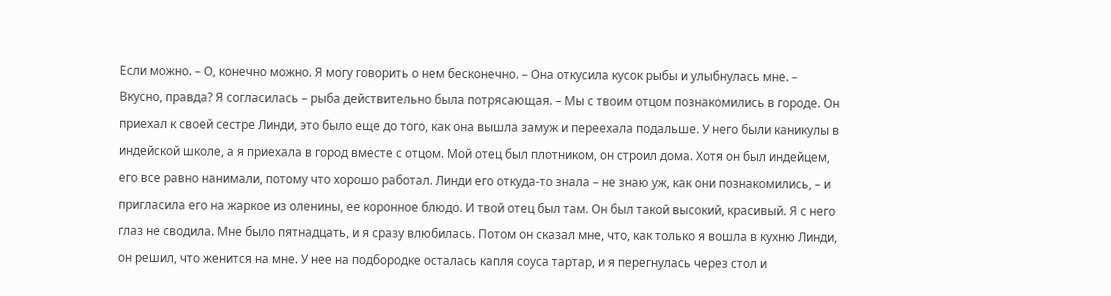Если можно. – О, конечно можно. Я могу говорить о нем бесконечно. – Она откусила кусок рыбы и улыбнулась мне. – Вкусно, правда? Я согласилась – рыба действительно была потрясающая. – Мы с твоим отцом познакомились в городе. Он приехал к своей сестре Линди, это было еще до того, как она вышла замуж и переехала подальше. У него были каникулы в индейской школе, а я приехала в город вместе с отцом. Мой отец был плотником, он строил дома. Хотя он был индейцем, его все равно нанимали, потому что хорошо работал. Линди его откуда-то знала – не знаю уж, как они познакомились, – и пригласила его на жаркое из оленины, ее коронное блюдо. И твой отец был там. Он был такой высокий, красивый. Я с него глаз не сводила. Мне было пятнадцать, и я сразу влюбилась. Потом он сказал мне, что, как только я вошла в кухню Линди, он решил, что женится на мне. У нее на подбородке осталась капля соуса тартар, и я перегнулась через стол и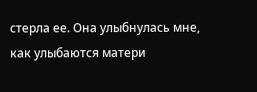стерла ее. Она улыбнулась мне, как улыбаются матери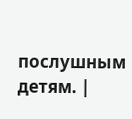послушным детям. |